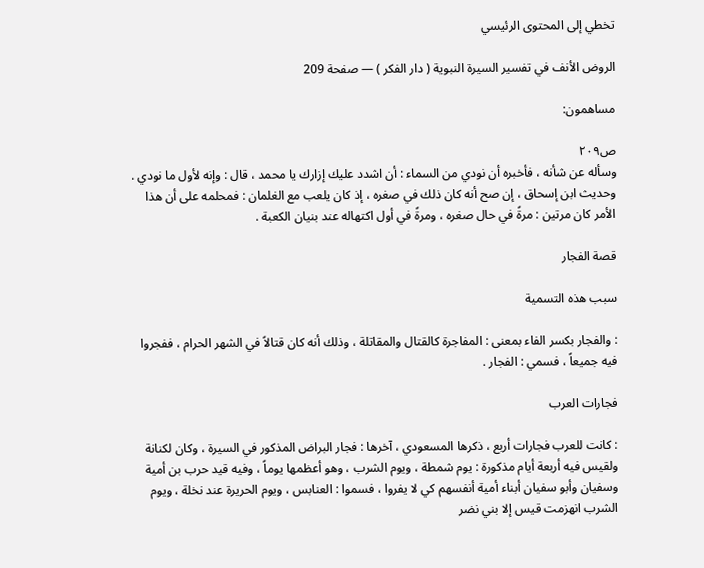تخطي إلى المحتوى الرئيسي

الروض الأنف في تفسير السيرة النبوية ( دار الفكر ) — صفحة 209

مساهمون:

ص٢٠٩
وسأله عن شأنه ، فأخبره أن نودي من السماء : أن اشدد عليك إزارك يا محمد ، قال : وإنه لأول ما نودي . وحديث ابن إسحاق ، إن صح أنه كان ذلك في صغره ، إذ كان يلعب مع الغلمان : فمحلمه على أن هذا الأمر كان مرتين : مرةً في حال صغره ، ومرةً في أول اكتهاله عند بنيان الكعبة .

قصة الفجار

سبب هذه التسمية

: والفجار بكسر الفاء بمعنى : المفاجرة كالقتال والمقاتلة ، وذلك أنه كان قتالاً في الشهر الحرام ، ففجروا فيه جميعاً ، فسمي : الفجار .

فجارات العرب

: كانت للعرب فجارات أربع ، ذكرها المسعودي ، آخرها : فجار البراض المذكور في السيرة ، وكان لكنانة ولقيس فيه أربعة أيام مذكورة : يوم شمطة ، ويوم الشرب ، وهو أعظمها يوماً ، وفيه قيد حرب بن أمية وسفيان وأبو سفيان أبناء أمية أنفسهم كي لا يفروا ، فسموا : العنابس ، ويوم الحريرة عند نخلة ، ويوم الشرب انهزمت قيس إلا بني نضر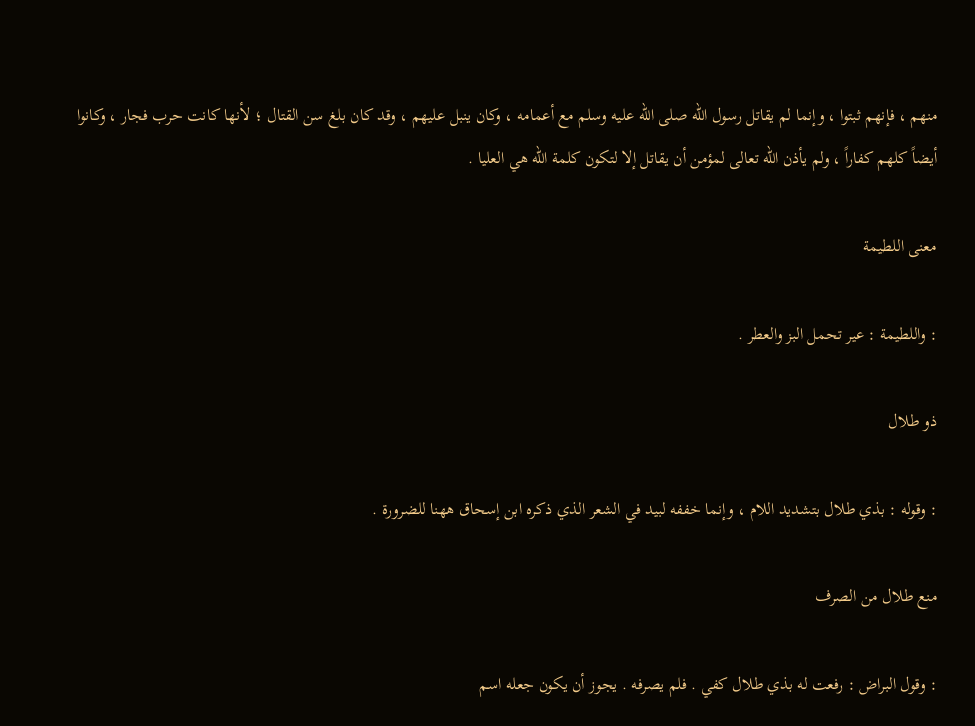منهم ، فإنهم ثبتوا ، وإنما لم يقاتل رسول الله صلى الله عليه وسلم مع أعمامه ، وكان ينبل عليهم ، وقد كان بلغ سن القتال ؛ لأنها كانت حرب فجار ، وكانوا أيضاً كلهم كفاراً ، ولم يأذن الله تعالى لمؤمن أن يقاتل إلا لتكون كلمة الله هي العليا .

معنى اللطيمة

: واللطيمة : عير تحمل البز والعطر .

ذو طلال

: وقوله : بذي طلال بتشديد اللام ، وإنما خففه لبيد في الشعر الذي ذكره ابن إسحاق ههنا للضرورة .

منع طلال من الصرف

: وقول البراض : رفعت له بذي طلال كفي . فلم يصرفه . يجوز أن يكون جعله اسم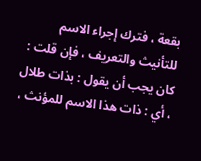بقعة ، فترك إجراء الاسم للتأنيث والتعريف ، فإن قلت : كان يجب أن يقول : بذات طلال ، أي : ذات هذا الاسم للمؤنث ،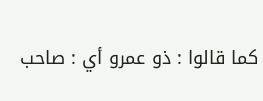كما قالوا : ذو عمرو أي : صاحب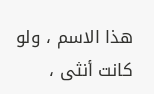هذا الاسم ، ولو كانت أنثى ،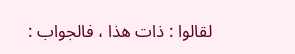لقالوا : ذات هذا ، فالجواب :